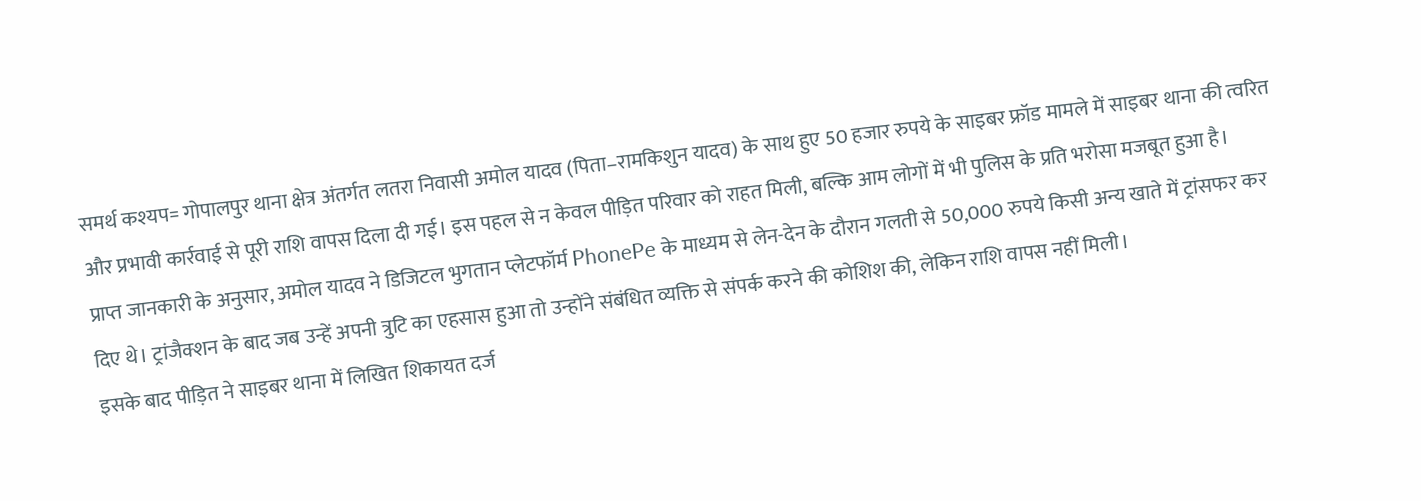समर्थ कश्यप= गोपालपुर थाना क्षेत्र अंतर्गत लतरा निवासी अमोल यादव (पिता–रामकिशुन यादव) के साथ हुए 50 हजार रुपये के साइबर फ्रॉड मामले में साइबर थाना की त्वरित और प्रभावी कार्रवाई से पूरी राशि वापस दिला दी गई। इस पहल से न केवल पीड़ित परिवार को राहत मिली, बल्कि आम लोगों में भी पुलिस के प्रति भरोसा मजबूत हुआ है।
प्राप्त जानकारी के अनुसार, अमोल यादव ने डिजिटल भुगतान प्लेटफॉर्म PhonePe के माध्यम से लेन-देन के दौरान गलती से 50,000 रुपये किसी अन्य खाते में ट्रांसफर कर दिए थे। ट्रांजैक्शन के बाद जब उन्हें अपनी त्रुटि का एहसास हुआ तो उन्होंने संबंधित व्यक्ति से संपर्क करने की कोशिश की, लेकिन राशि वापस नहीं मिली।
इसके बाद पीड़ित ने साइबर थाना में लिखित शिकायत दर्ज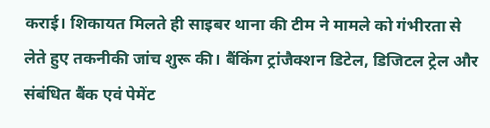कराई। शिकायत मिलते ही साइबर थाना की टीम ने मामले को गंभीरता से लेते हुए तकनीकी जांच शुरू की। बैंकिंग ट्रांजैक्शन डिटेल, डिजिटल ट्रेल और संबंधित बैंक एवं पेमेंट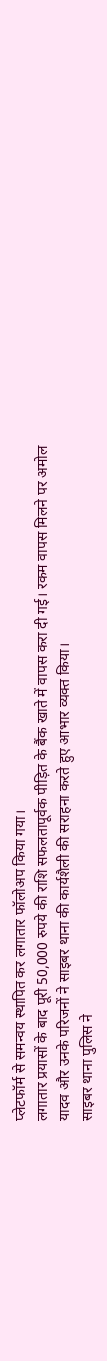प्लेटफॉर्म से समन्वय स्थापित कर लगातार फॉलोअप किया गया।
लगातार प्रयासों के बाद पूरी 50,000 रुपये की राशि सफलतापूर्वक पीड़ित के बैंक खाते में वापस करा दी गई। रकम वापस मिलने पर अमोल यादव और उनके परिजनों ने साइबर थाना की कार्यशैली की सराहना करते हुए आभार व्यक्त किया।
साइबर थाना पुलिस ने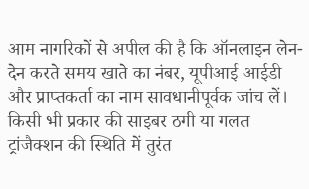आम नागरिकों से अपील की है कि ऑनलाइन लेन-देन करते समय खाते का नंबर, यूपीआई आईडी और प्राप्तकर्ता का नाम सावधानीपूर्वक जांच लें। किसी भी प्रकार की साइबर ठगी या गलत ट्रांजैक्शन की स्थिति में तुरंत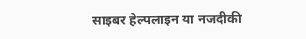साइबर हेल्पलाइन या नजदीकी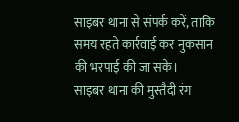साइबर थाना से संपर्क करें, ताकि समय रहते कार्रवाई कर नुकसान की भरपाई की जा सके।
साइबर थाना की मुस्तैदी रंग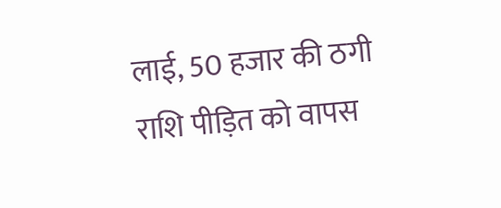लाई, 50 हजार की ठगी राशि पीड़ित को वापस